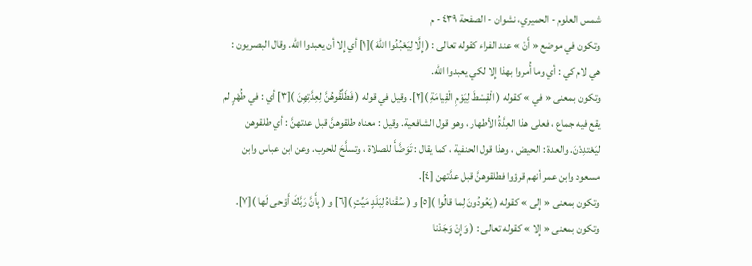شمس العلوم - الحميري، نشوان - الصفحة ٤٣٩ - م
وتكون في موضع « أَنْ » عند الفراء كقوله تعالى : ( إِلَّا لِيَعْبُدُوا اللهَ )[١] أي إِلا أن يعبدوا الله. وقال البصريون : هي لام كي : أي وما أُمروا بهذا إِلا لكي يعبدوا الله.
وتكون بمعنى « في » كقوله ( الْقِسْطَ لِيَوْمِ الْقِيامَةِ )[٢]. وقيل في قوله ( فَطَلِّقُوهُنَّ لِعِدَّتِهِنَ )[٣] أي : في طُهْرٍ لم يقع فيه جماع ، فعلى هذا العِدَّةُ الأطهار ، وهو قول الشافعية. وقيل : معناه طلقوهنَّ قبل عدتهنَّ : أي طلقوهن ليَعْتدِدْنَ. والعدة : الحيض ، وهذا قول الحنفية ، كما يقال : تَوَضَّأَ للصلاة ، وتسلَّحَ للحرب. وعن ابن عباس وابن مسعود وابن عمر أنهم قرؤوا فطلقوهنَّ قبل عدَّتهن [٤].
وتكون بمعنى « إِلى » كقوله ( يَعُودُونَ لِما قالُوا )[٥] و ( سُقْناهُ لِبَلَدٍ مَيِّتٍ )[٦] و ( بِأَنَّ رَبَّكَ أَوْحى لَها )[٧].
وتكون بمعنى « إِلا » كقوله تعالى : ( وَإِنْ وَجَدْنا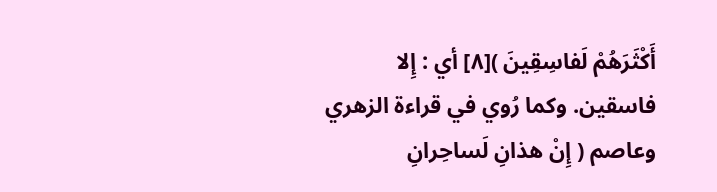أَكْثَرَهُمْ لَفاسِقِينَ )[٨] أي : إِلا فاسقين. وكما رُوي في قراءة الزهري وعاصم ( إِنْ هذانِ لَساحِرانِ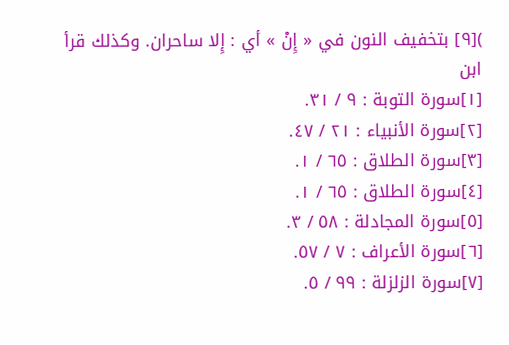)[٩] بتخفيف النون في « إِنْ » أي : إِلا ساحران. وكذلك قرأ ابن
[١]سورة التوبة : ٩ / ٣١.
[٢]سورة الأنبياء : ٢١ / ٤٧.
[٣]سورة الطلاق : ٦٥ / ١.
[٤]سورة الطلاق : ٦٥ / ١.
[٥]سورة المجادلة : ٥٨ / ٣.
[٦]سورة الأعراف : ٧ / ٥٧.
[٧]سورة الزلزلة : ٩٩ / ٥.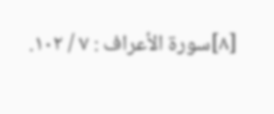[٨]سورة الأعراف : ٧ / ١٠٢.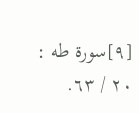[٩]سورة طه : ٢٠ / ٦٣.